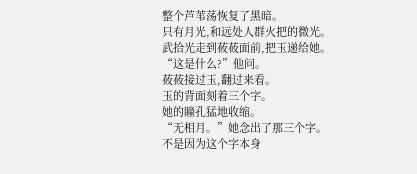整个芦苇荡恢复了黑暗。
只有月光,和远处人群火把的微光。
武拾光走到莜莜面前,把玉递给她。
“这是什么?”他问。
莜莜接过玉,翻过来看。
玉的背面刻着三个字。
她的瞳孔猛地收缩。
“无相月。”她念出了那三个字。
不是因为这个字本身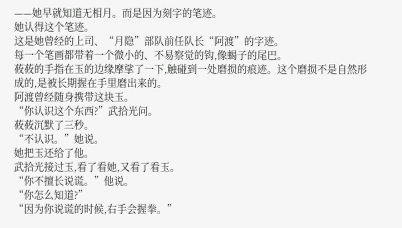——她早就知道无相月。而是因为刻字的笔迹。
她认得这个笔迹。
这是她曾经的上司、“月隐”部队前任队长“阿渡”的字迹。
每一个笔画都带着一个微小的、不易察觉的钩,像蝎子的尾巴。
莜莜的手指在玉的边缘摩挲了一下,触碰到一处磨损的痕迹。这个磨损不是自然形成的,是被长期握在手里磨出来的。
阿渡曾经随身携带这块玉。
“你认识这个东西?”武拾光问。
莜莜沉默了三秒。
“不认识。”她说。
她把玉还给了他。
武拾光接过玉,看了看她,又看了看玉。
“你不擅长说谎。”他说。
“你怎么知道?”
“因为你说谎的时候,右手会握拳。”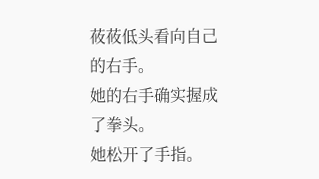莜莜低头看向自己的右手。
她的右手确实握成了拳头。
她松开了手指。